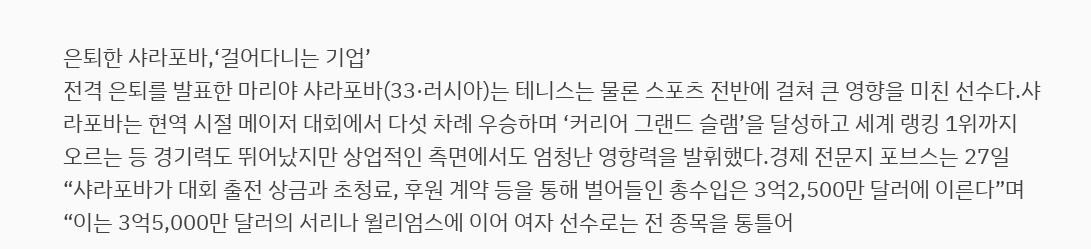은퇴한 샤라포바,‘걸어다니는 기업’
전격 은퇴를 발표한 마리야 샤라포바(33·러시아)는 테니스는 물론 스포츠 전반에 걸쳐 큰 영향을 미친 선수다.샤라포바는 현역 시절 메이저 대회에서 다섯 차례 우승하며 ‘커리어 그랜드 슬램’을 달성하고 세계 랭킹 1위까지 오르는 등 경기력도 뛰어났지만 상업적인 측면에서도 엄청난 영향력을 발휘했다.경제 전문지 포브스는 27일 “샤라포바가 대회 출전 상금과 초청료, 후원 계약 등을 통해 벌어들인 총수입은 3억2,500만 달러에 이른다”며 “이는 3억5,000만 달러의 서리나 윌리엄스에 이어 여자 선수로는 전 종목을 통틀어